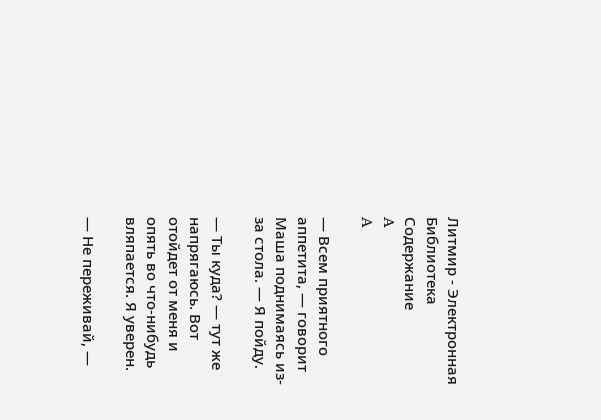Литмир - Электронная Библиотека
Содержание
A
A

— Всем приятного аппетита, — говорит Маша поднимаясь из-за стола. — Я пойду.

— Ты куда? — тут же напрягаюсь. Вот отойдет от меня и опять во что-нибудь вляпается. Я уверен.

— Не переживай, —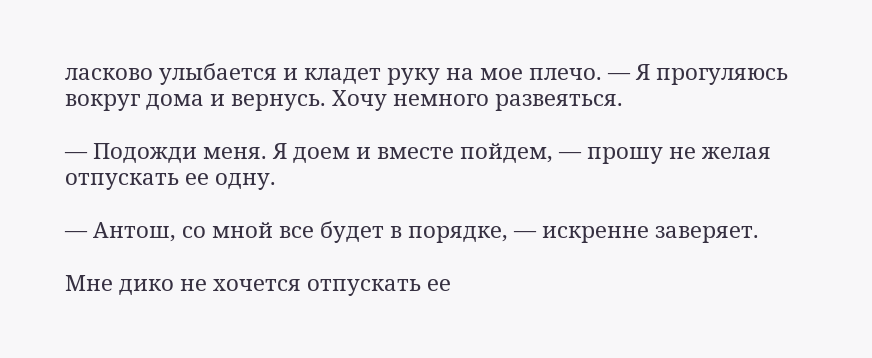ласково улыбается и кладет руку на мое плечо. — Я прогуляюсь вокруг дома и вернусь. Хочу немного развеяться.

— Подожди меня. Я доем и вместе пойдем, — прошу не желая отпускать ее одну.

— Антош, со мной все будет в порядке, — искренне заверяет.

Мне дико не хочется отпускать ее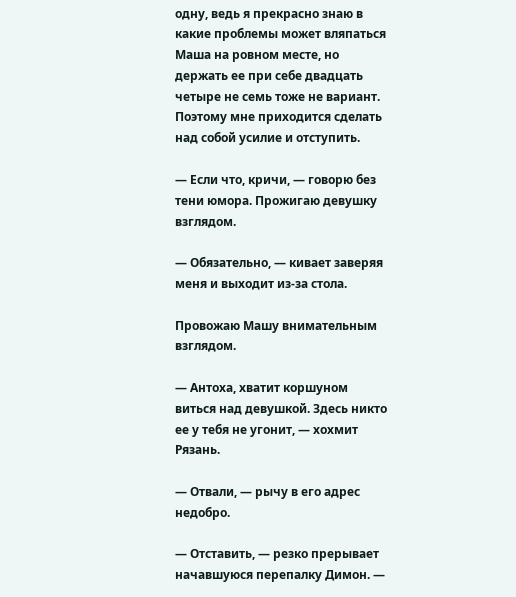одну, ведь я прекрасно знаю в какие проблемы может вляпаться Маша на ровном месте, но держать ее при себе двадцать четыре не семь тоже не вариант. Поэтому мне приходится сделать над собой усилие и отступить.

— Если что, кричи, — говорю без тени юмора. Прожигаю девушку взглядом.

— Обязательно, — кивает заверяя меня и выходит из-за стола.

Провожаю Машу внимательным взглядом.

— Антоха, хватит коршуном виться над девушкой. Здесь никто ее у тебя не угонит, — хохмит Рязань.

— Отвали, — рычу в его адрес недобро.

— Отставить, — резко прерывает начавшуюся перепалку Димон. —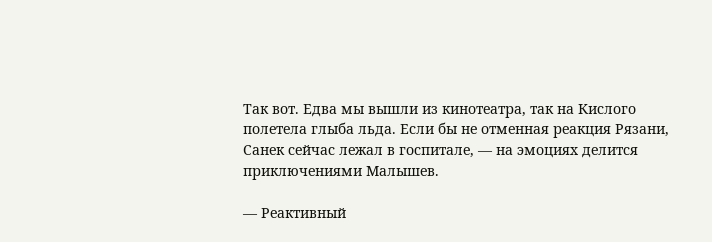Так вот. Едва мы вышли из кинотеатра, так на Кислого полетела глыба льда. Если бы не отменная реакция Рязани, Санек сейчас лежал в госпитале, — на эмоциях делится приключениями Малышев.

— Реактивный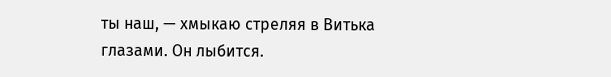ты наш, — хмыкаю стреляя в Витька глазами. Он лыбится.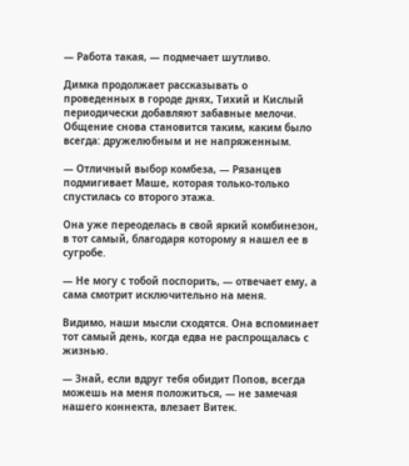— Работа такая, — подмечает шутливо.

Димка продолжает рассказывать о проведенных в городе днях, Тихий и Кислый периодически добавляют забавные мелочи. Общение снова становится таким, каким было всегда: дружелюбным и не напряженным.

— Отличный выбор комбеза, — Рязанцев подмигивает Маше, которая только-только спустилась со второго этажа.

Она уже переоделась в свой яркий комбинезон, в тот самый, благодаря которому я нашел ее в сугробе.

— Не могу с тобой поспорить, — отвечает ему, а сама смотрит исключительно на меня.

Видимо, наши мысли сходятся. Она вспоминает тот самый день, когда едва не распрощалась с жизнью.

— Знай, если вдруг тебя обидит Попов, всегда можешь на меня положиться, — не замечая нашего коннекта, влезает Витек.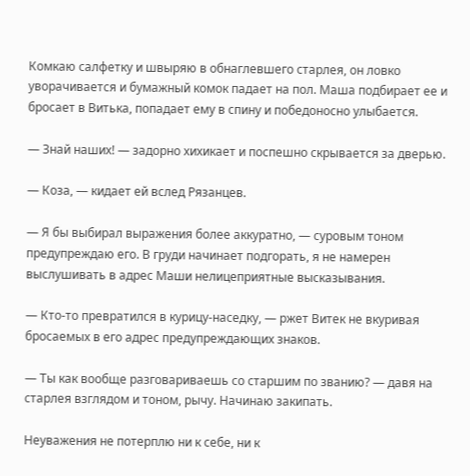Комкаю салфетку и швыряю в обнаглевшего старлея, он ловко уворачивается и бумажный комок падает на пол. Маша подбирает ее и бросает в Витька, попадает ему в спину и победоносно улыбается.

— Знай наших! — задорно хихикает и поспешно скрывается за дверью.

— Коза, — кидает ей вслед Рязанцев.

— Я бы выбирал выражения более аккуратно, — суровым тоном предупреждаю его. В груди начинает подгорать, я не намерен выслушивать в адрес Маши нелицеприятные высказывания.

— Кто-то превратился в курицу-наседку, — ржет Витек не вкуривая бросаемых в его адрес предупреждающих знаков.

— Ты как вообще разговариваешь со старшим по званию? — давя на старлея взглядом и тоном, рычу. Начинаю закипать.

Неуважения не потерплю ни к себе, ни к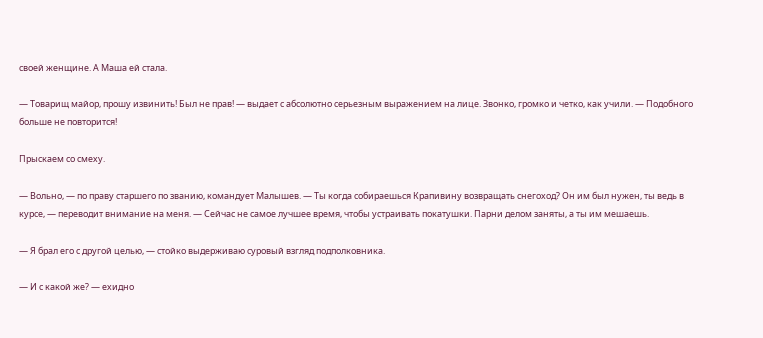своей женщине. А Маша ей стала.

— Товарищ майор, прошу извинить! Был не прав! — выдает с абсолютно серьезным выражением на лице. Звонко, громко и четко, как учили. — Подобного больше не повторится!

Прыскаем со смеху.

— Вольно, — по праву старшего по званию, командует Малышев. — Ты когда собираешься Крапивину возвращать снегоход? Он им был нужен, ты ведь в курсе, — переводит внимание на меня. — Сейчас не самое лучшее время, чтобы устраивать покатушки. Парни делом заняты, а ты им мешаешь.

— Я брал его с другой целью, — стойко выдерживаю суровый взгляд подполковника.

— И с какой же? — ехидно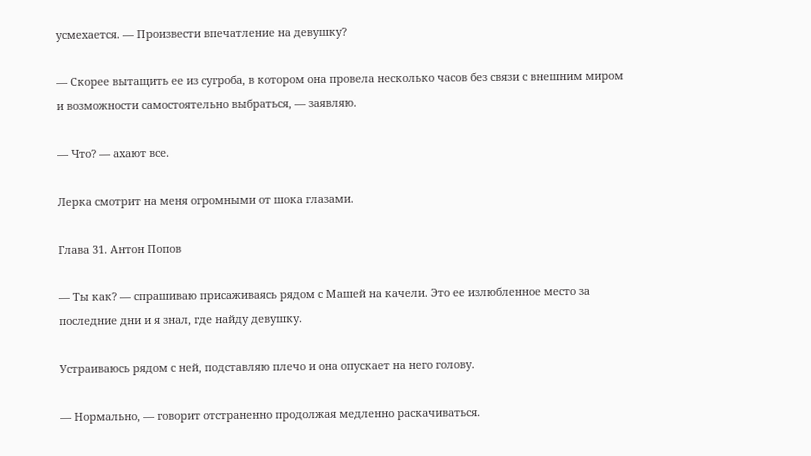усмехается. — Произвести впечатление на девушку?

— Скорее вытащить ее из сугроба, в котором она провела несколько часов без связи с внешним миром и возможности самостоятельно выбраться, — заявляю.

— Что? — ахают все.

Лерка смотрит на меня огромными от шока глазами.

Глава 31. Антон Попов

— Ты как? — спрашиваю присаживаясь рядом с Машей на качели. Это ее излюбленное место за последние дни и я знал, где найду девушку.

Устраиваюсь рядом с ней, подставляю плечо и она опускает на него голову.

— Нормально, — говорит отстраненно продолжая медленно раскачиваться.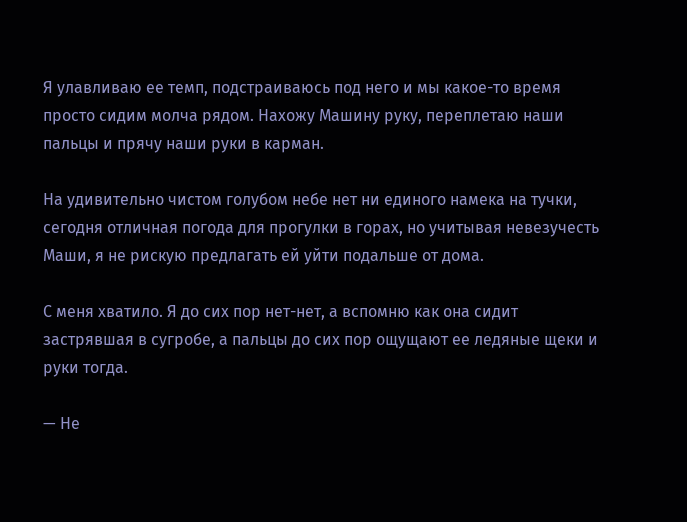Я улавливаю ее темп, подстраиваюсь под него и мы какое-то время просто сидим молча рядом. Нахожу Машину руку, переплетаю наши пальцы и прячу наши руки в карман.

На удивительно чистом голубом небе нет ни единого намека на тучки, сегодня отличная погода для прогулки в горах, но учитывая невезучесть Маши, я не рискую предлагать ей уйти подальше от дома.

С меня хватило. Я до сих пор нет-нет, а вспомню как она сидит застрявшая в сугробе, а пальцы до сих пор ощущают ее ледяные щеки и руки тогда.

— Не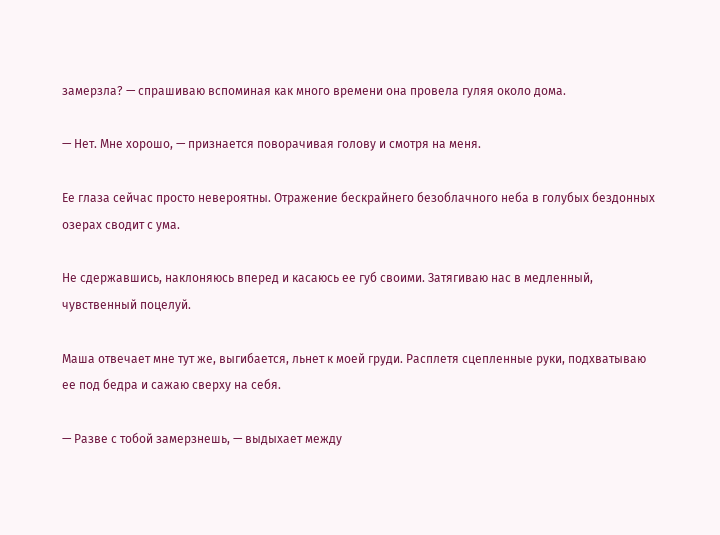замерзла? — спрашиваю вспоминая как много времени она провела гуляя около дома.

— Нет. Мне хорошо, — признается поворачивая голову и смотря на меня.

Ее глаза сейчас просто невероятны. Отражение бескрайнего безоблачного неба в голубых бездонных озерах сводит с ума.

Не сдержавшись, наклоняюсь вперед и касаюсь ее губ своими. Затягиваю нас в медленный, чувственный поцелуй.

Маша отвечает мне тут же, выгибается, льнет к моей груди. Расплетя сцепленные руки, подхватываю ее под бедра и сажаю сверху на себя.

— Разве с тобой замерзнешь, — выдыхает между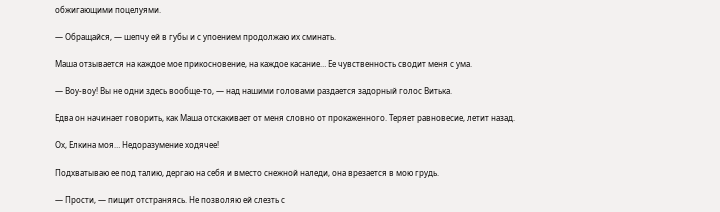обжигающими поцелуями.

— Обращайся, — шепчу ей в губы и с упоением продолжаю их сминать.

Маша отзывается на каждое мое прикосновение, на каждое касание… Ее чувственность сводит меня с ума.

— Воу-воу! Вы не одни здесь вообще-то, — над нашими головами раздается задорный голос Витька.

Едва он начинает говорить, как Маша отскакивает от меня словно от прокаженного. Теряет равновесие, летит назад.

Ох, Елкина моя… Недоразумение ходячее!

Подхватываю ее под талию, дергаю на себя и вместо снежной наледи, она врезается в мою грудь.

— Прости, — пищит отстраняясь. Не позволяю ей слезть с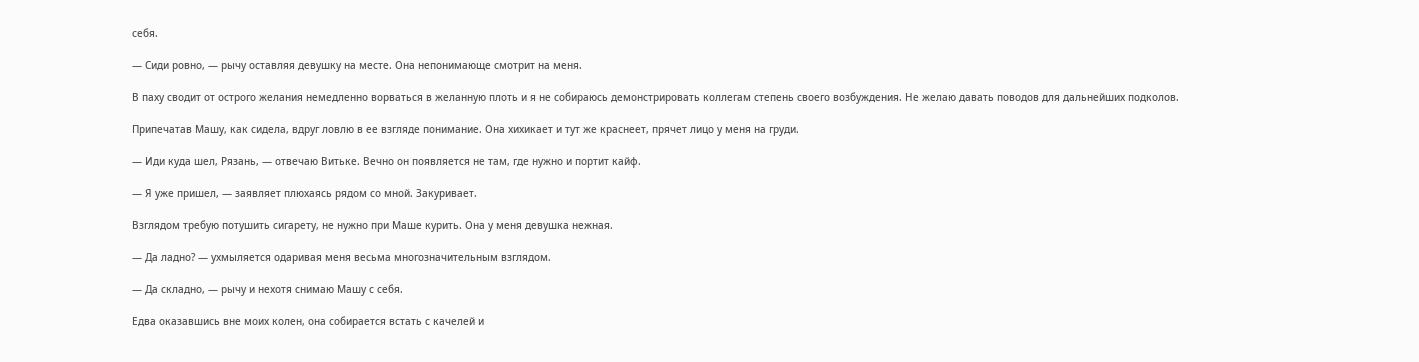себя.

— Сиди ровно, — рычу оставляя девушку на месте. Она непонимающе смотрит на меня.

В паху сводит от острого желания немедленно ворваться в желанную плоть и я не собираюсь демонстрировать коллегам степень своего возбуждения. Не желаю давать поводов для дальнейших подколов.

Припечатав Машу, как сидела, вдруг ловлю в ее взгляде понимание. Она хихикает и тут же краснеет, прячет лицо у меня на груди.

— Иди куда шел, Рязань, — отвечаю Витьке. Вечно он появляется не там, где нужно и портит кайф.

— Я уже пришел, — заявляет плюхаясь рядом со мной. Закуривает.

Взглядом требую потушить сигарету, не нужно при Маше курить. Она у меня девушка нежная.

— Да ладно? — ухмыляется одаривая меня весьма многозначительным взглядом.

— Да складно, — рычу и нехотя снимаю Машу с себя.

Едва оказавшись вне моих колен, она собирается встать с качелей и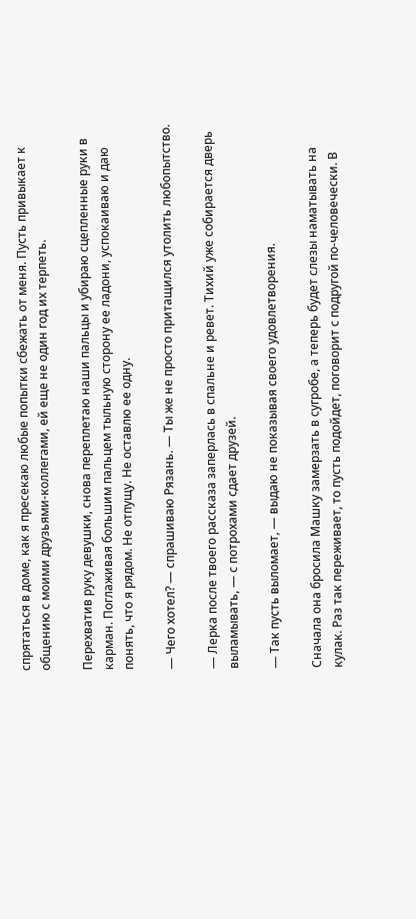спрятаться в доме, как я пресекаю любые попытки сбежать от меня. Пусть привыкает к общению с моими друзьями-коллегами, ей еще не один год их терпеть.

Перехватив руку девушки, снова переплетаю наши пальцы и убираю сцепленные руки в карман. Поглаживая большим пальцем тыльную сторону ее ладони, успокаиваю и даю понять, что я рядом. Не отпущу. Не оставлю ее одну.

— Чего хотел? — спрашиваю Рязань. — Ты же не просто притащился утолить любопытство.

— Лерка после твоего рассказа заперлась в спальне и ревет. Тихий уже собирается дверь выламывать, — с потрохами сдает друзей.

— Так пусть выломает, — выдаю не показывая своего удовлетворения.

Сначала она бросила Машку замерзать в сугробе, а теперь будет слезы наматывать на кулак. Раз так переживает, то пусть подойдет, поговорит с подругой по-человечески. В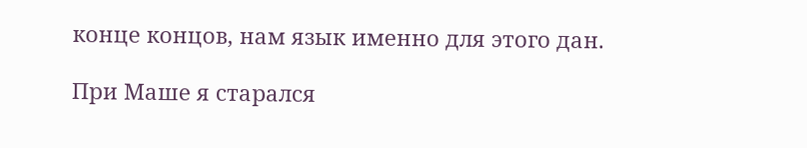конце концов, нам язык именно для этого дан.

При Маше я старался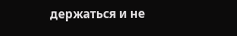держаться и не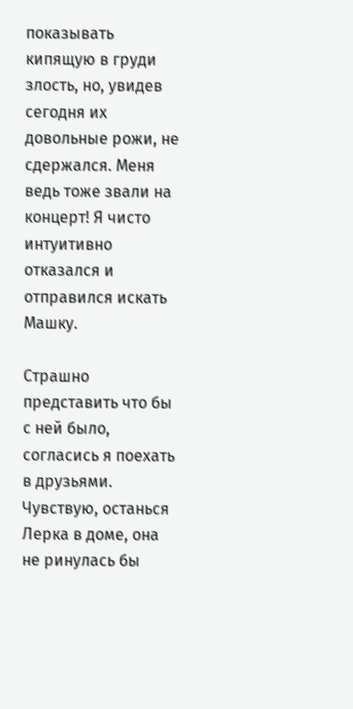показывать кипящую в груди злость, но, увидев сегодня их довольные рожи, не сдержался. Меня ведь тоже звали на концерт! Я чисто интуитивно отказался и отправился искать Машку.

Страшно представить что бы с ней было, согласись я поехать в друзьями. Чувствую, останься Лерка в доме, она не ринулась бы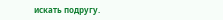искать подругу.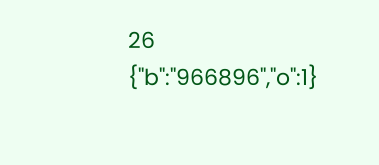26
{"b":"966896","o":1}